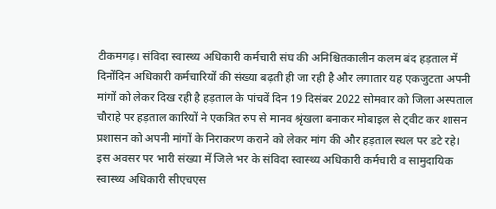टीकमगढ़। संविदा स्वास्थ्य अधिकारी कर्मचारी संघ की अनिश्चितकालीन कलम बंद हड़ताल में दिनोंदिन अधिकारी कर्मचारियों की संख्या बढ़ती ही जा रही है और लगातार यह एकजुटता अपनी मांगों को लेकर दिख रही है हड़ताल के पांचवें दिन 19 दिसंबर 2022 सोमवार को जिला अस्पताल चौराहे पर हड़ताल कारियों ने एकत्रित रुप से मानव श्रृंखला बनाकर मोबाइल से ट्वीट कर शासन प्रशासन को अपनी मांगों के निराकरण कराने को लेकर मांग की और हड़ताल स्थल पर डटे रहे। इस अवसर पर भारी संख्या में जिले भर के संविदा स्वास्थ्य अधिकारी कर्मचारी व सामुदायिक स्वास्थ्य अधिकारी सीएचएस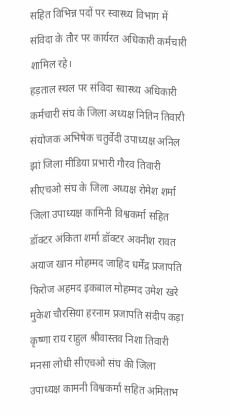सहित विभिन्न पदों पर स्वास्थ्य विभाग में संविदा के तौर पर कार्यरत अधिकारी कर्मचारी शामिल रहे।
हड़ताल स्थल पर संविदा स्वास्थ्य अधिकारी कर्मचारी संघ के जिला अध्यक्ष नितिन तिवारी संयोजक अभिषेक चतुर्वेदी उपाध्यक्ष अनिल झां जिला मीडिया प्रभारी गौरव तिवारी सीएचओ संघ के जिला अध्यक्ष रोमेश शर्मा जिला उपाध्यक्ष कामिनी विश्वकर्मा सहित डॉक्टर अंकिता शर्मा डॉक्टर अवनीश रावत अयाज खान मोहम्मद जाहिद धर्मेंद्र प्रजापति फिरोज अहमद इकबाल मोहम्मद उमेश खरे मुकेश चौरसिया हरनाम प्रजापति संदीप कड़ा कृष्णा राय राहुल श्रीवास्तव निशा तिवारी मनसा लोधी सीएचओ संघ की जिला उपाध्यक्ष कामनी विश्वकर्मा सहित अमिताभ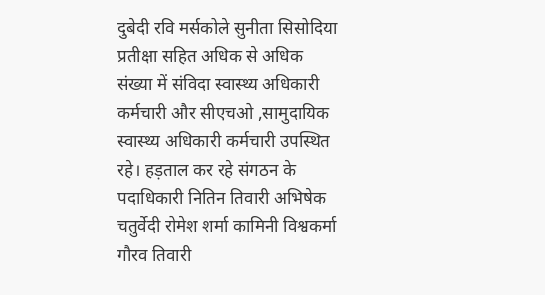दुबेदी रवि मर्सकोले सुनीता सिसोदिया प्रतीक्षा सहित अधिक से अधिक संख्या में संविदा स्वास्थ्य अधिकारी कर्मचारी और सीएचओ ,सामुदायिक स्वास्थ्य अधिकारी कर्मचारी उपस्थित रहे। हड़ताल कर रहे संगठन के पदाधिकारी नितिन तिवारी अभिषेक चतुर्वेदी रोमेश शर्मा कामिनी विश्वकर्मा गौरव तिवारी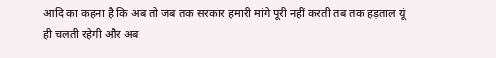आदि का कहना है कि अब तो जब तक सरकार हमारी मांगे पूरी नहीं करती तब तक हड़ताल यूं ही चलती रहेगी और अब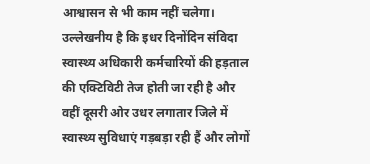आश्वासन से भी काम नहीं चलेगा। उल्लेखनीय है कि इधर दिनोंदिन संविदा स्वास्थ्य अधिकारी कर्मचारियों की हड़ताल की एक्टिविटी तेज होती जा रही है और वहीं दूसरी ओर उधर लगातार जिले में स्वास्थ्य सुविधाएं गड़बड़ा रही हैं और लोगों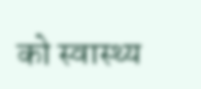को स्वास्थ्य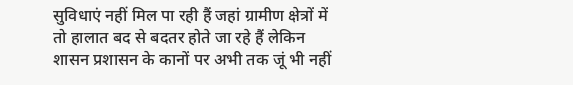सुविधाएं नहीं मिल पा रही हैं जहां ग्रामीण क्षेत्रों में तो हालात बद से बदतर होते जा रहे हैं लेकिन शासन प्रशासन के कानों पर अभी तक जूं भी नहीं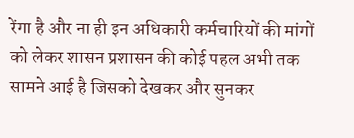रेंगा है और ना ही इन अधिकारी कर्मचारियों की मांगों को लेकर शासन प्रशासन की कोई पहल अभी तक सामने आई है जिसको देखकर और सुनकर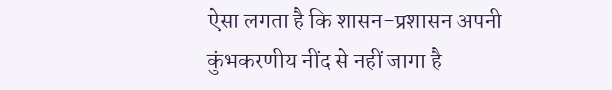ऐसा लगता है कि शासन-प्रशासन अपनी कुंभकरणीय नींद से नहीं जागा है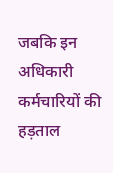जबकि इन अधिकारी कर्मचारियों की हड़ताल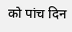को पांच दिन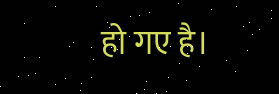हो गए है।